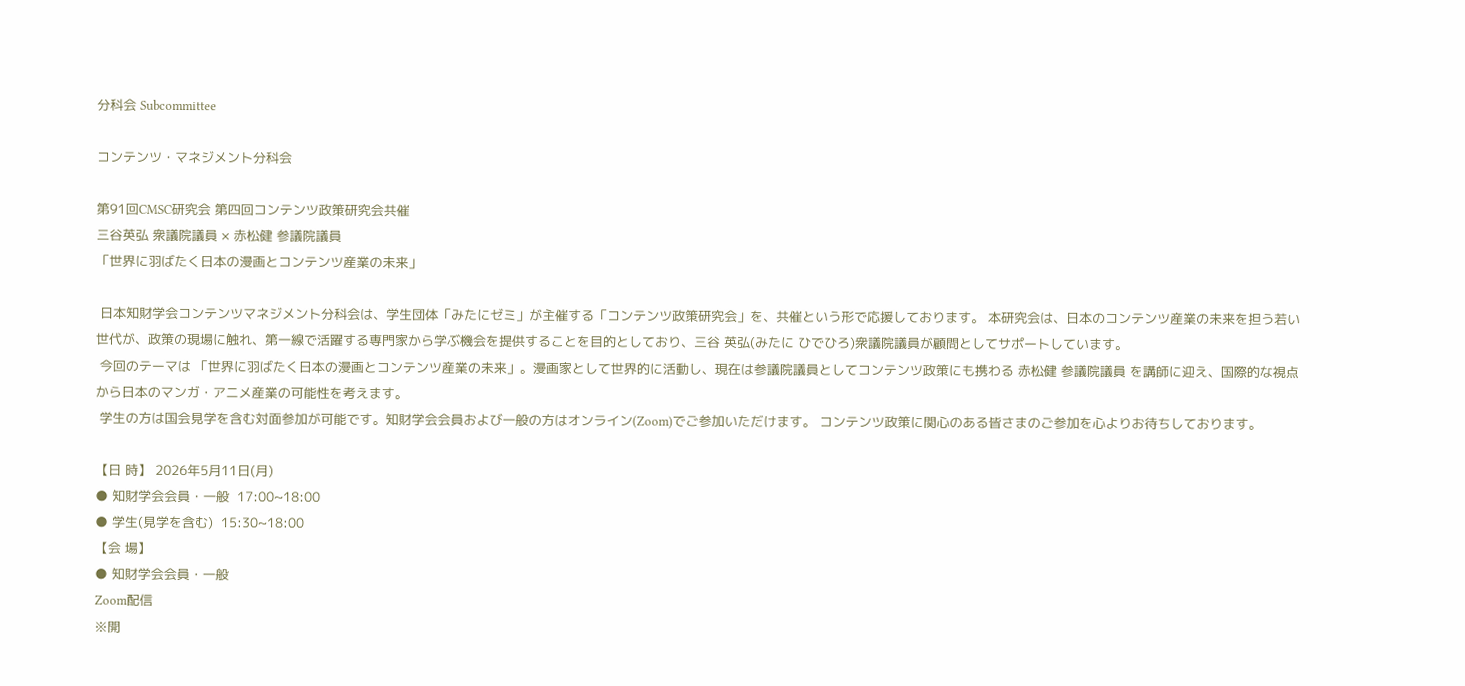分科会 Subcommittee

コンテンツ・マネジメント分科会

第91回CMSC研究会 第四回コンテンツ政策研究会共催
三谷英弘 衆議院議員 × 赤松健 参議院議員
「世界に羽ばたく日本の漫画とコンテンツ産業の未来」

 日本知財学会コンテンツマネジメント分科会は、学生団体「みたにゼミ」が主催する「コンテンツ政策研究会」を、共催という形で応援しております。 本研究会は、日本のコンテンツ産業の未来を担う若い世代が、政策の現場に触れ、第一線で活躍する専門家から学ぶ機会を提供することを目的としており、三谷 英弘(みたに ひでひろ)衆議院議員が顧問としてサポートしています。
 今回のテーマは 「世界に羽ばたく日本の漫画とコンテンツ産業の未来」。漫画家として世界的に活動し、現在は参議院議員としてコンテンツ政策にも携わる 赤松健 参議院議員 を講師に迎え、国際的な視点から日本のマンガ・アニメ産業の可能性を考えます。
 学生の方は国会見学を含む対面参加が可能です。知財学会会員および一般の方はオンライン(Zoom)でご参加いただけます。 コンテンツ政策に関心のある皆さまのご参加を心よりお待ちしております。

【日 時】 2026年5月11日(月)
● 知財学会会員・一般  17:00~18:00
● 学生(見学を含む)  15:30~18:00
【会 場】
● 知財学会会員・一般
Zoom配信
※開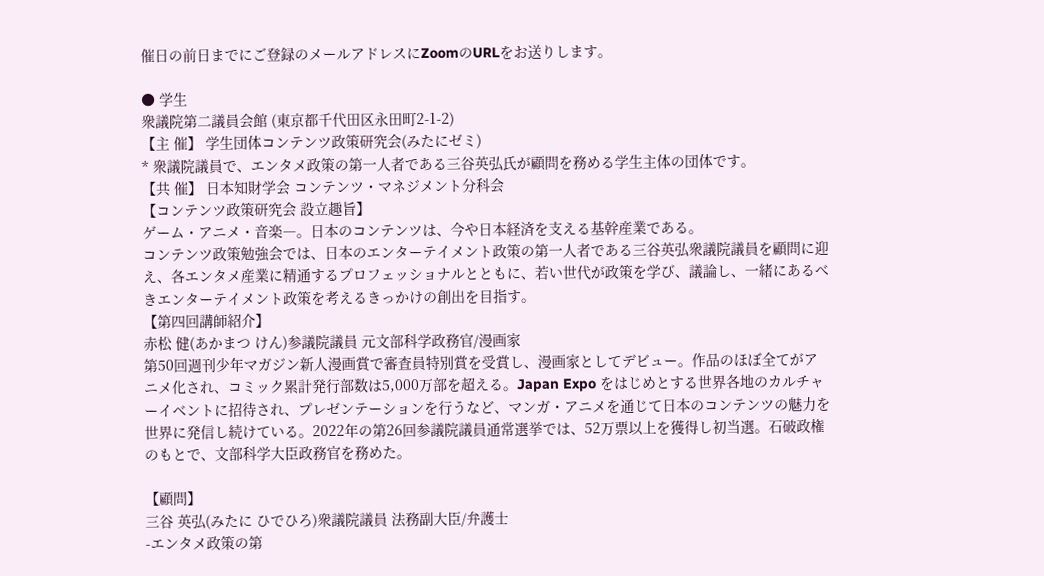催日の前日までにご登録のメールアドレスにZoomのURLをお送りします。

● 学生
衆議院第二議員会館 (東京都千代田区永田町2-1-2)
【主 催】 学生団体コンテンツ政策研究会(みたにゼミ)
* 衆議院議員で、エンタメ政策の第一人者である三谷英弘氏が顧問を務める学生主体の団体です。
【共 催】 日本知財学会 コンテンツ・マネジメント分科会
【コンテンツ政策研究会 設立趣旨】
ゲーム・アニメ・音楽―。日本のコンテンツは、今や日本経済を支える基幹産業である。
コンテンツ政策勉強会では、日本のエンターテイメント政策の第一人者である三谷英弘衆議院議員を顧問に迎え、各エンタメ産業に精通するプロフェッショナルとともに、若い世代が政策を学び、議論し、一緒にあるべきエンターテイメント政策を考えるきっかけの創出を目指す。
【第四回講師紹介】
赤松 健(あかまつ けん)参議院議員 元文部科学政務官/漫画家
第50回週刊少年マガジン新人漫画賞で審査員特別賞を受賞し、漫画家としてデビュー。作品のほぼ全てがアニメ化され、コミック累計発行部数は5,000万部を超える。Japan Expo をはじめとする世界各地のカルチャーイベントに招待され、プレゼンテーションを行うなど、マンガ・アニメを通じて日本のコンテンツの魅力を世界に発信し続けている。2022年の第26回参議院議員通常選挙では、52万票以上を獲得し初当選。石破政権のもとで、文部科学大臣政務官を務めた。

【顧問】
三谷 英弘(みたに ひでひろ)衆議院議員 法務副大臣/弁護士
-エンタメ政策の第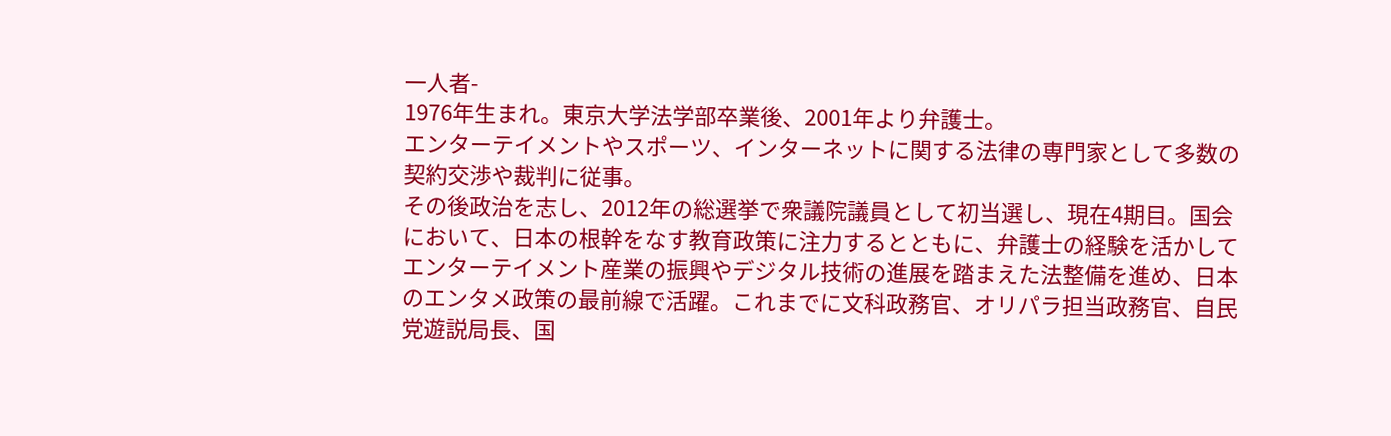一人者-
1976年生まれ。東京大学法学部卒業後、2001年より弁護士。
エンターテイメントやスポーツ、インターネットに関する法律の専門家として多数の契約交渉や裁判に従事。
その後政治を志し、2012年の総選挙で衆議院議員として初当選し、現在4期目。国会において、日本の根幹をなす教育政策に注力するとともに、弁護士の経験を活かしてエンターテイメント産業の振興やデジタル技術の進展を踏まえた法整備を進め、日本のエンタメ政策の最前線で活躍。これまでに文科政務官、オリパラ担当政務官、自民党遊説局長、国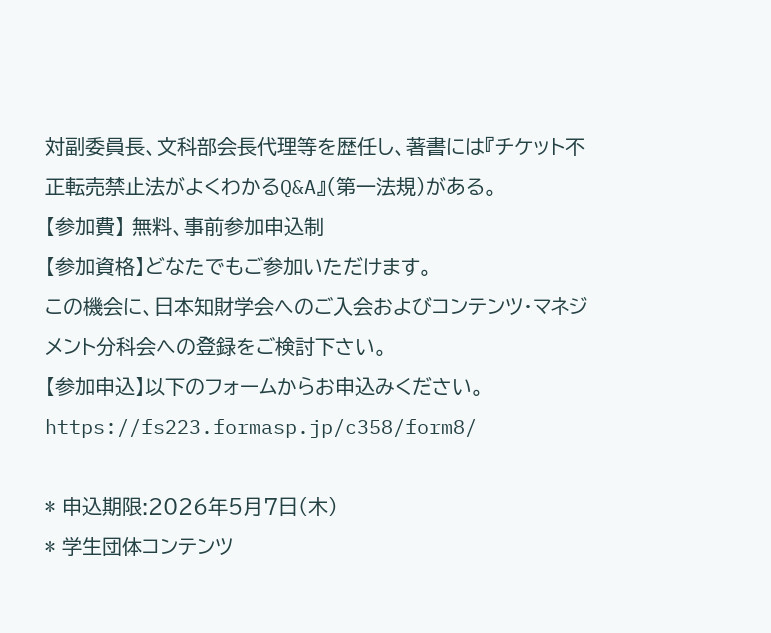対副委員長、文科部会長代理等を歴任し、著書には『チケット不正転売禁止法がよくわかるQ&A』(第一法規)がある。
【参加費】 無料、事前参加申込制
【参加資格】どなたでもご参加いただけます。
この機会に、日本知財学会へのご入会およびコンテンツ・マネジメント分科会への登録をご検討下さい。
【参加申込】以下のフォームからお申込みください。
https://fs223.formasp.jp/c358/form8/

* 申込期限:2026年5月7日(木)
* 学生団体コンテンツ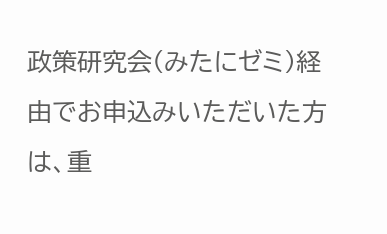政策研究会(みたにゼミ)経由でお申込みいただいた方は、重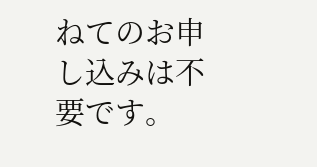ねてのお申し込みは不要です。